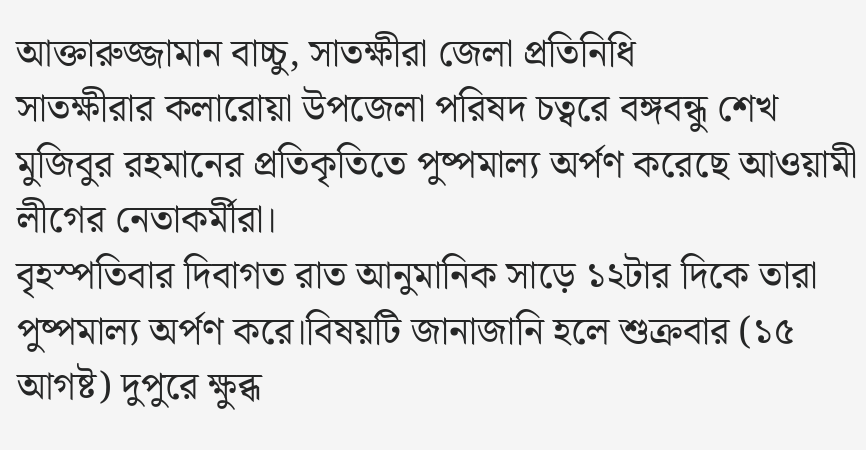আক্তারুজ্জামান বাচ্চু, সাতক্ষীরা জেলা প্রতিনিধি
সাতক্ষীরার কলারোয়া উপজেলা পরিষদ চত্বরে বঙ্গবন্ধু শেখ মুজিবুর রহমানের প্রতিকৃতিতে পুষ্পমাল্য অর্পণ করেছে আওয়ামী লীগের নেতাকর্মীরা।
বৃহস্পতিবার দিবাগত রাত আনুমানিক সাড়ে ১২টার দিকে তারা পুষ্পমাল্য অর্পণ করে।বিষয়টি জানাজানি হলে শুক্রবার (১৫ আগষ্ট) দুপুরে ক্ষুব্ধ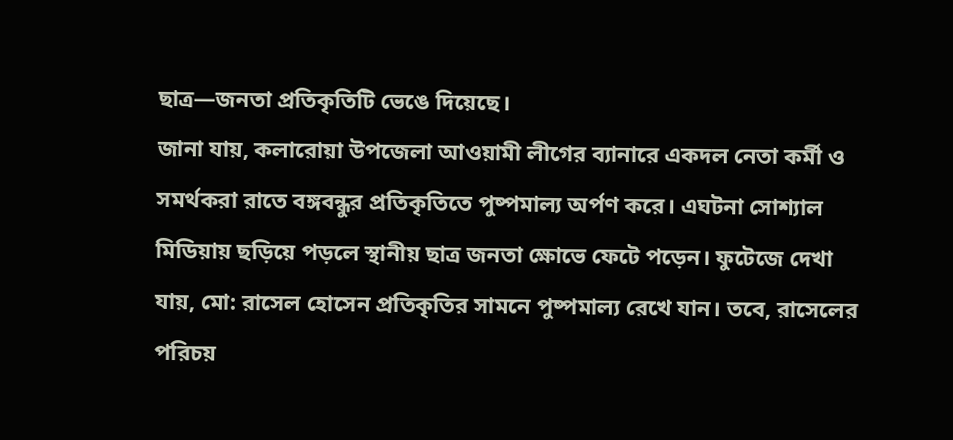ছাত্র—জনতা প্রতিকৃতিটি ভেঙে দিয়েছে।
জানা যায়, কলারোয়া উপজেলা আওয়ামী লীগের ব্যানারে একদল নেতা কর্মী ও সমর্থকরা রাতে বঙ্গবন্ধুর প্রতিকৃতিতে পুষ্পমাল্য অর্পণ করে। এঘটনা সোশ্যাল মিডিয়ায় ছড়িয়ে পড়লে স্থানীয় ছাত্র জনতা ক্ষোভে ফেটে পড়েন। ফুটেজে দেখা যায়, মো: রাসেল হোসেন প্রতিকৃতির সামনে পুষ্পমাল্য রেখে যান। তবে, রাসেলের পরিচয়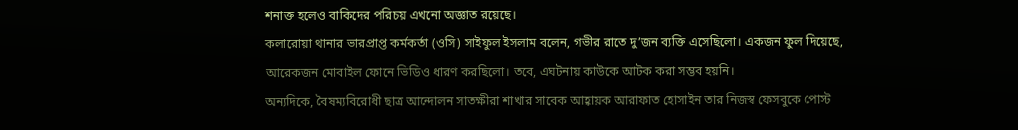শনাক্ত হলেও বাকিদের পরিচয় এখনো অজ্ঞাত রয়েছে।
কলারোয়া থানার ভারপ্রাপ্ত কর্মকর্তা (ওসি) সাইফুল ইসলাম বলেন, গভীর রাতে দু’জন ব্যক্তি এসেছিলো। একজন ফুল দিয়েছে, আরেকজন মোবাইল ফোনে ভিডিও ধারণ করছিলো। তবে, এঘটনায় কাউকে আটক করা সম্ভব হয়নি।
অন্যদিকে, বৈষম্যবিরোধী ছাত্র আন্দোলন সাতক্ষীরা শাখার সাবেক আহ্বায়ক আরাফাত হোসাইন তার নিজস্ব ফেসবুকে পোস্ট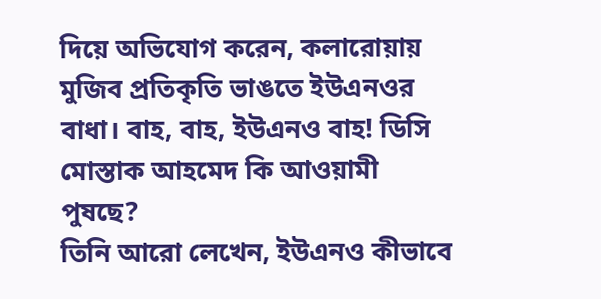দিয়ে অভিযোগ করেন, কলারোয়ায় মুজিব প্রতিকৃতি ভাঙতে ইউএনওর বাধা। বাহ, বাহ, ইউএনও বাহ! ডিসি মোস্তাক আহমেদ কি আওয়ামী পুষছে?
তিনি আরো লেখেন, ইউএনও কীভাবে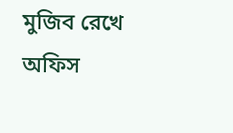মুজিব রেখে অফিস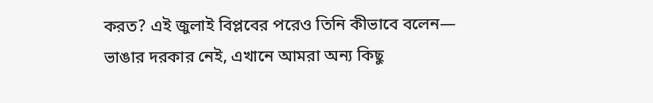করত? এই জুলাই বিপ্লবের পরেও তিনি কীভাবে বলেন— ভাঙার দরকার নেই, এখানে আমরা অন্য কিছু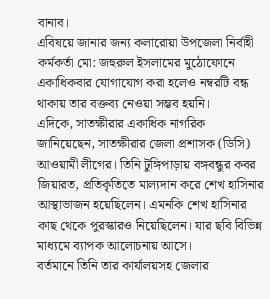বানাব।
এবিষয়ে জানার জন্য কলারোয়া উপজেলা নির্বাহী কর্মকর্তা মো: জহুরুল ইসলামের মুঠোফোনে একাধিকবার যোগাযোগ করা হলেও নম্বরটি বন্ধ থাকায় তার বক্তব্য নেওয়া সম্ভব হয়নি।
এদিকে, সাতক্ষীরার একাধিক নাগরিক জানিয়েছেন, সাতক্ষীরার জেলা প্রশাসক (ডিসি) আওয়ামী লীগের। তিনি টুঙ্গিপাড়ায় বঙ্গবন্ধুর কবর জিয়ারত, প্রতিকৃতিতে মাল্যদান করে শেখ হাসিনার আস্থাভাজন হয়েছিলেন। এমনকি শেখ হাসিনার কাছ থেকে পুরস্কারও নিয়েছিলেন। যার ছবি বিভিন্ন মাধ্যমে ব্যাপক আলোচনায় আসে।
বর্তমানে তিনি তার কার্যালয়সহ জেলার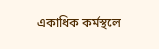একাধিক কর্মস্থলে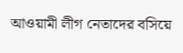আওয়ামী লীগ নেতাদের বসিয়ে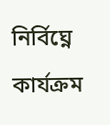নির্বিঘ্নে কার্যক্রম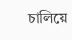চালিয়ে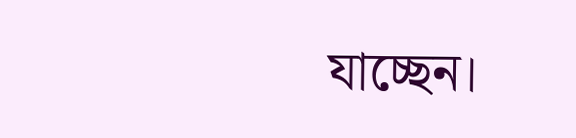যাচ্ছেন।